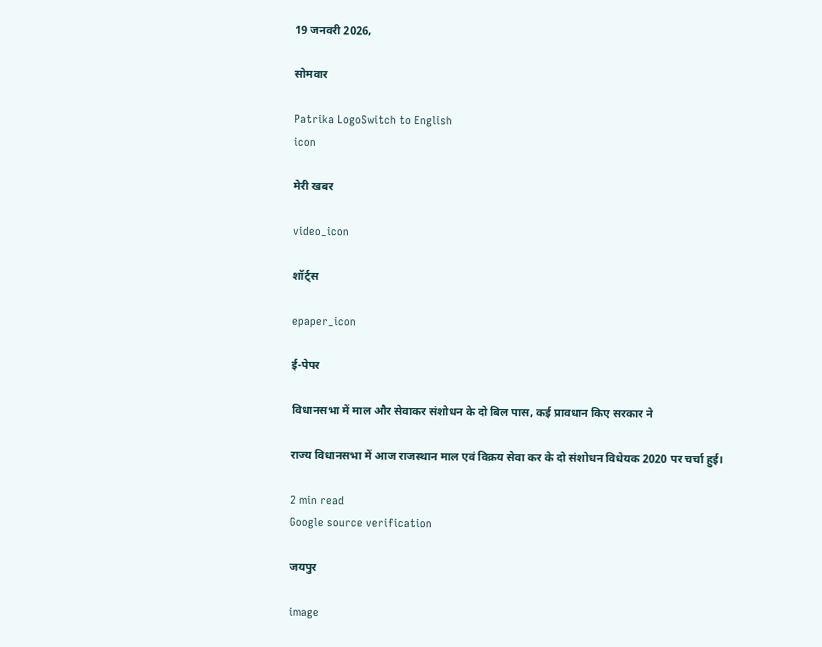19 जनवरी 2026,

सोमवार

Patrika LogoSwitch to English
icon

मेरी खबर

video_icon

शॉर्ट्स

epaper_icon

ई-पेपर

विधानसभा में माल और सेवाकर संशोधन के दो बिल पास, कई प्रावधान किए सरकार ने

राज्य विधानसभा में आज राजस्थान माल एवं विक्रय सेवा कर के दो संशोधन विधेयक 2020 पर चर्चा हुई।

2 min read
Google source verification

जयपुर

image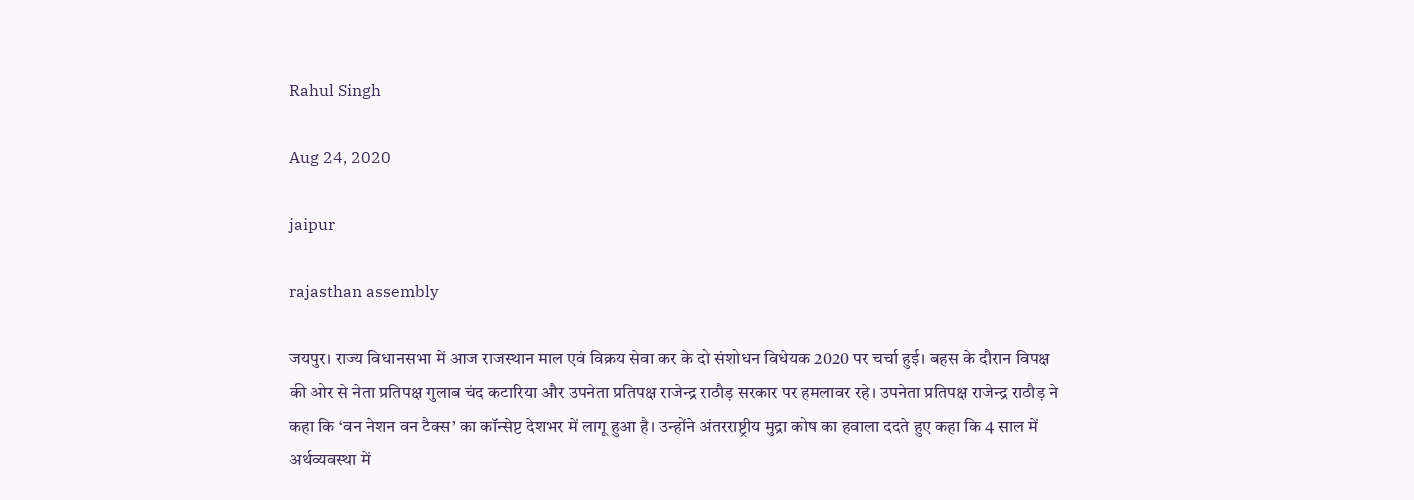Rahul Singh

Aug 24, 2020

jaipur

rajasthan assembly

जयपुर। राज्य विधानसभा में आज राजस्थान माल एवं विक्रय सेवा कर के दो संशोधन विधेयक 2020 पर चर्चा हुई। बहस के दौरान विपक्ष की ओर से नेता प्रतिपक्ष गुलाब चंद कटारिया और उपनेता प्रतिपक्ष राजेन्द्र राठौड़ सरकार पर हमलावर रहे। उपनेता प्रतिपक्ष राजेन्द्र राठौड़ ने कहा कि ‘वन नेशन वन टैक्स’ का कॉन्सेप्ट देशभर में लागू हुआ है। उन्होंने अंतरराष्ट्रीय मुद्रा कोष का हवाला ददते हुए कहा कि 4 साल में अर्थव्यवस्था में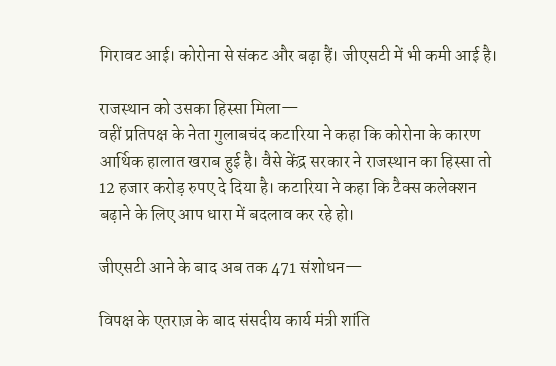गिरावट आई। कोरोना से संकट और बढ़ा हैं। जीएसटी में भी कमी आई है।

राजस्थान को उसका हिस्सा मिला—
वहीं प्रतिपक्ष के नेता गुलाबचंद कटारिया ने कहा कि कोरोना के कारण आर्थिक हालात खराब हुई है। वैसे केंद्र सरकार ने राजस्थान का हिस्सा तो 12 हजार करोड़ रुपए दे दिया है। कटारिया ने कहा कि टैक्स कलेक्शन बढ़ाने के लिए आप धारा में बदलाव कर रहे हो।

जीएसटी आने के बाद अब तक 471 संशोधन—

विपक्ष के एतराज़ के बाद संसदीय कार्य मंत्री शांति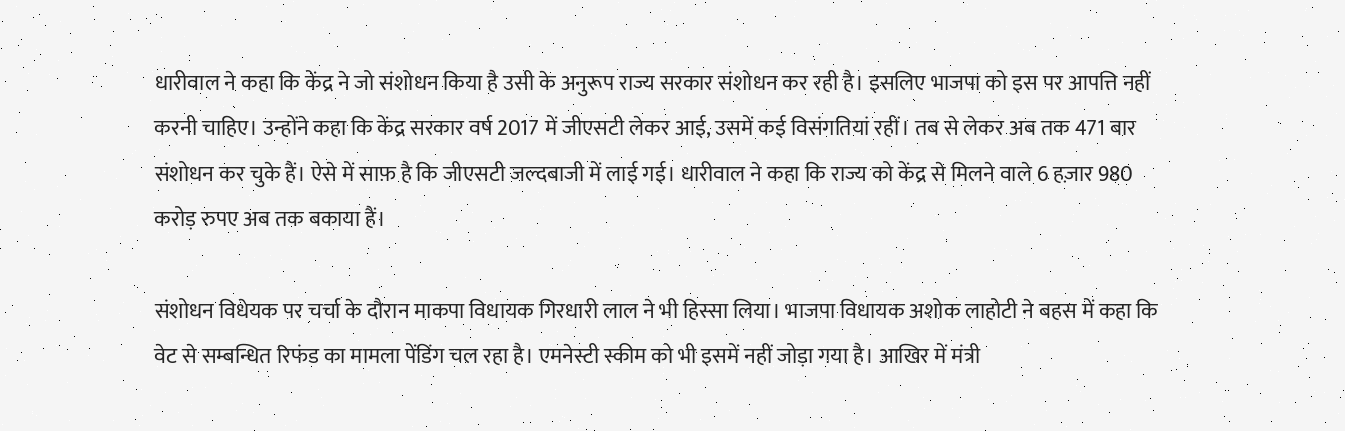धारीवाल ने कहा कि केंद्र ने जो संशोधन किया है उसी के अनुरूप राज्य सरकार संशोधन कर रही है। इसलिए भाजपा को इस पर आपत्ति नहीं करनी चाहिए। उन्होंने कहा कि केंद्र सरकार वर्ष 2017 में जीएसटी लेकर आई, उसमें कई विसंगतियां रहीं। तब से लेकर अब तक 471 बार संशोधन कर चुके हैं। ऐसे में साफ़ है कि जीएसटी जल्दबाजी में लाई गई। धारीवाल ने कहा कि राज्य को केंद्र से मिलने वाले 6 हज़ार 980 करोड़ रुपए अब तक बकाया हैं।

संशोधन विधेयक पर चर्चा के दौरान माकपा विधायक गिरधारी लाल ने भी हिस्सा लिया। भाजपा विधायक अशोक लाहोटी ने बहस में कहा कि वेट से सम्बन्धित रिफंड का मामला पेंडिंग चल रहा है। एमनेस्टी स्कीम को भी इसमें नहीं जोड़ा गया है। आखिर में मंत्री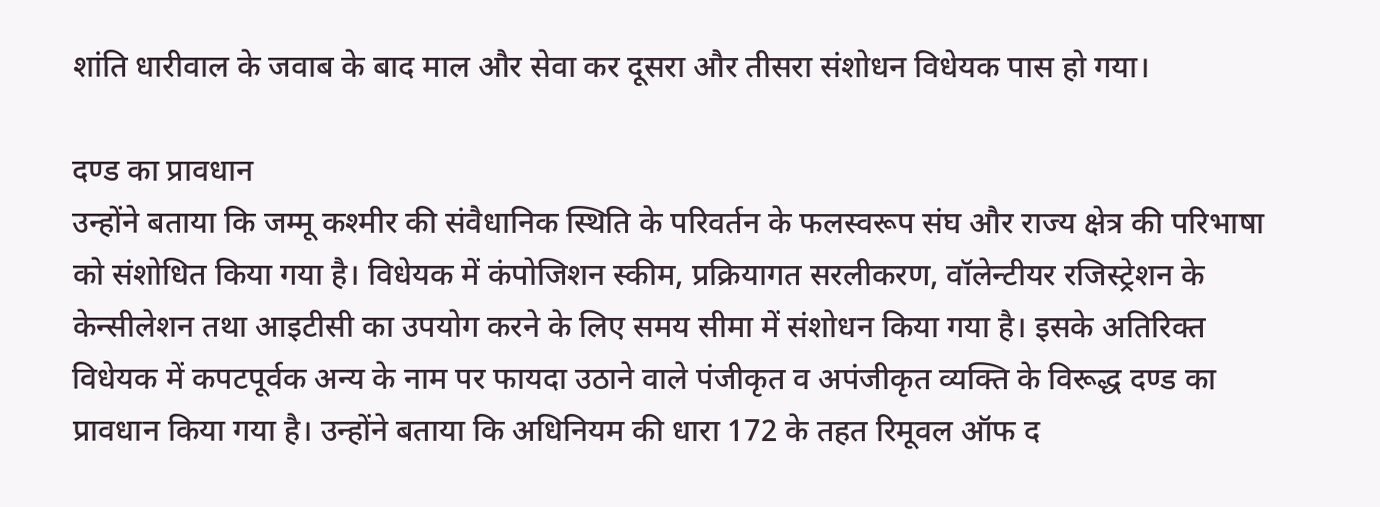शांति धारीवाल के जवाब के बाद माल और सेवा कर दूसरा और तीसरा संशोधन विधेयक पास हो गया।

दण्ड का प्रावधान
उन्होंने बताया कि जम्मू कश्मीर की संवैधानिक स्थिति के परिवर्तन के फलस्वरूप संघ और राज्य क्षेत्र की परिभाषा को संशोधित किया गया है। विधेयक में कंपोजिशन स्कीम, प्रक्रियागत सरलीकरण, वॉलेन्टीयर रजिस्ट्रेशन के केन्सीलेशन तथा आइटीसी का उपयोग करने के लिए समय सीमा में संशोधन किया गया है। इसके अतिरिक्त विधेयक में कपटपूर्वक अन्य के नाम पर फायदा उठाने वाले पंजीकृत व अपंजीकृत व्यक्ति के विरूद्ध दण्ड का प्रावधान किया गया है। उन्होंने बताया कि अधिनियम की धारा 172 के तहत रिमूवल ऑफ द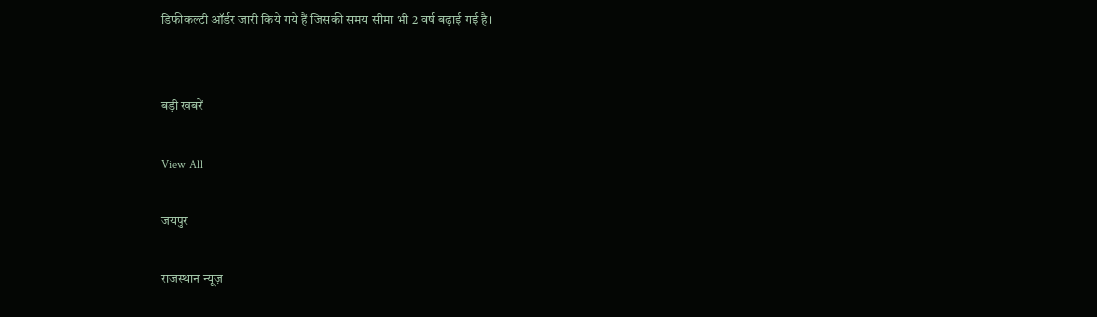डिफीकल्टी ऑर्डर जारी किये गये हैं जिसकी समय सीमा भी 2 वर्ष बढ़ाई गई है।


बड़ी खबरें

View All

जयपुर

राजस्थान न्यूज़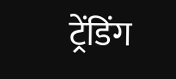ट्रेंडिंग